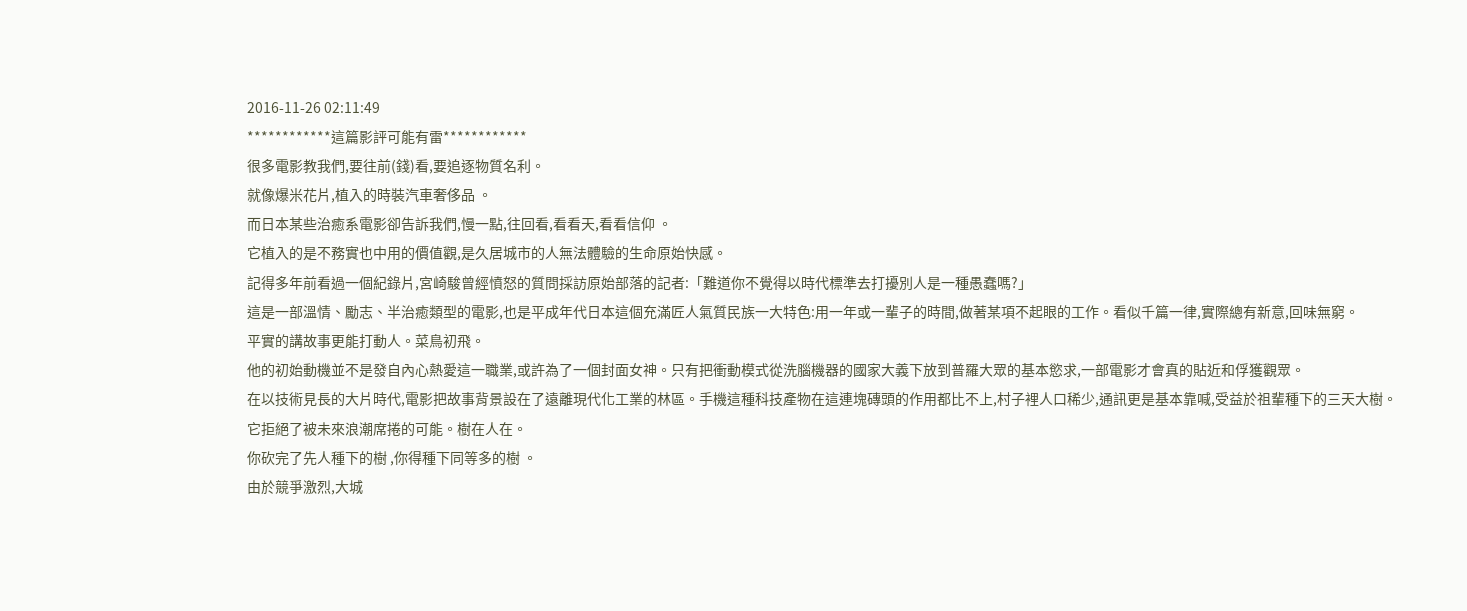2016-11-26 02:11:49
************這篇影評可能有雷************
很多電影教我們,要往前(錢)看,要追逐物質名利。
就像爆米花片,植入的時裝汽車奢侈品 。
而日本某些治癒系電影卻告訴我們,慢一點,往回看,看看天,看看信仰 。
它植入的是不務實也中用的價值觀,是久居城市的人無法體驗的生命原始快感。
記得多年前看過一個紀錄片,宮崎駿曾經憤怒的質問採訪原始部落的記者:「難道你不覺得以時代標準去打擾別人是一種愚蠢嗎?」
這是一部溫情、勵志、半治癒類型的電影,也是平成年代日本這個充滿匠人氣質民族一大特色:用一年或一輩子的時間,做著某項不起眼的工作。看似千篇一律,實際總有新意,回味無窮。
平實的講故事更能打動人。菜鳥初飛。
他的初始動機並不是發自內心熱愛這一職業,或許為了一個封面女神。只有把衝動模式從洗腦機器的國家大義下放到普羅大眾的基本慾求,一部電影才會真的貼近和俘獲觀眾。
在以技術見長的大片時代,電影把故事背景設在了遠離現代化工業的林區。手機這種科技產物在這連塊磚頭的作用都比不上,村子裡人口稀少,通訊更是基本靠喊,受益於祖輩種下的三天大樹。
它拒絕了被未來浪潮席捲的可能。樹在人在。
你砍完了先人種下的樹 ,你得種下同等多的樹 。
由於競爭激烈,大城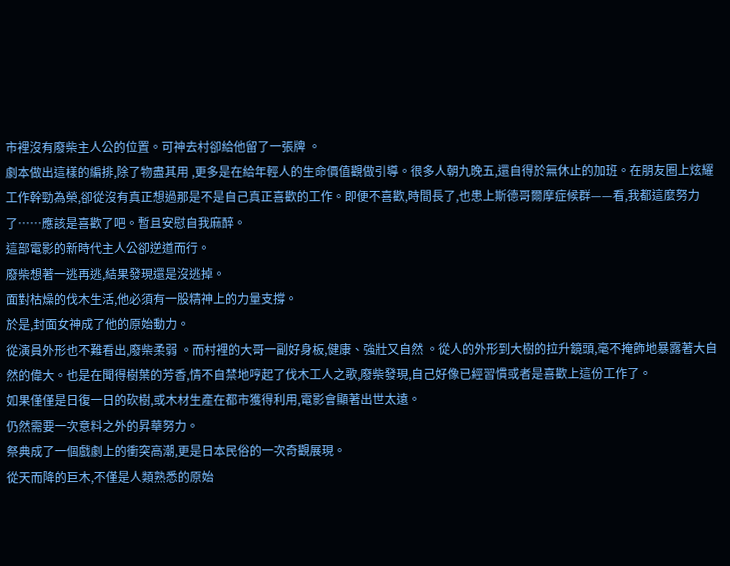市裡沒有廢柴主人公的位置。可神去村卻給他留了一張牌 。
劇本做出這樣的編排,除了物盡其用 ,更多是在給年輕人的生命價值觀做引導。很多人朝九晚五,還自得於無休止的加班。在朋友圈上炫耀工作幹勁為榮,卻從沒有真正想過那是不是自己真正喜歡的工作。即便不喜歡,時間長了,也患上斯德哥爾摩症候群——看,我都這麼努力了……應該是喜歡了吧。暫且安慰自我麻醉。
這部電影的新時代主人公卻逆道而行。
廢柴想著一逃再逃,結果發現還是沒逃掉。
面對枯燥的伐木生活,他必須有一股精神上的力量支撐。
於是,封面女神成了他的原始動力。
從演員外形也不難看出,廢柴柔弱 。而村裡的大哥一副好身板,健康、強壯又自然 。從人的外形到大樹的拉升鏡頭,毫不掩飾地暴露著大自然的偉大。也是在聞得樹葉的芳香,情不自禁地哼起了伐木工人之歌,廢柴發現,自己好像已經習慣或者是喜歡上這份工作了。
如果僅僅是日復一日的砍樹,或木材生產在都市獲得利用,電影會顯著出世太遠。
仍然需要一次意料之外的昇華努力。
祭典成了一個戲劇上的衝突高潮,更是日本民俗的一次奇觀展現。
從天而降的巨木,不僅是人類熟悉的原始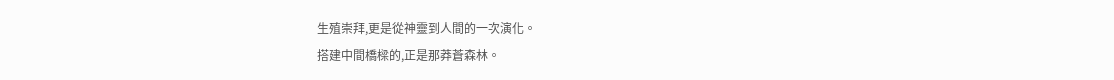生殖崇拜,更是從神靈到人間的一次演化。
搭建中間橋樑的,正是那莽蒼森林。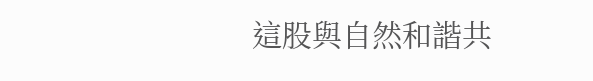這股與自然和諧共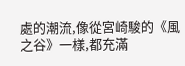處的潮流,像從宮崎駿的《風之谷》一樣,都充滿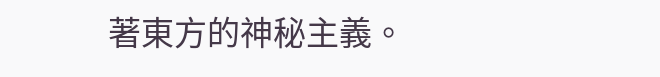著東方的神秘主義。